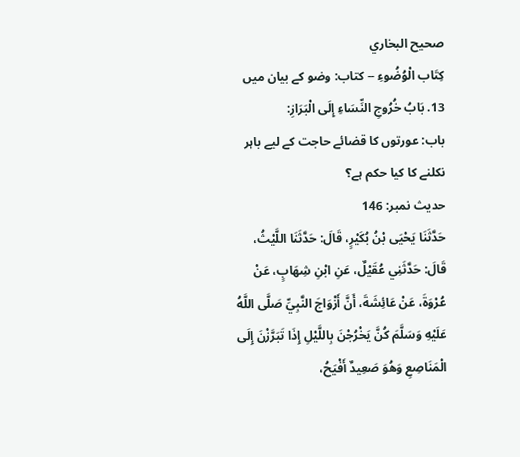صحيح البخاري
كِتَاب الْوُضُوءِ -- کتاب: وضو کے بیان میں
13. بَابُ خُرُوجِ النِّسَاءِ إِلَى الْبَرَازِ:
باب: عورتوں کا قضائے حاجت کے لیے باہر نکلنے کا کیا حکم ہے؟
حدیث نمبر: 146
حَدَّثَنَا يَحْيَى بْنُ بُكَيْرٍ، قَالَ: حَدَّثَنَا اللَّيْثُ، قَالَ: حَدَّثَنِي عُقَيْلٌ، عَنِ ابْنِ شِهَابٍ، عَنْ عُرْوَةَ، عَنْ عَائِشَةَ، أَنَّ أَزْوَاجَ النَّبِيِّ صَلَّى اللَّهُ عَلَيْهِ وَسَلَّمَ كُنَّ يَخْرُجْنَ بِاللَّيْلِ إِذَا تَبَرَّزْنَ إِلَى الْمَنَاصِعِ وَهُوَ صَعِيدٌ أَفْيَحُ،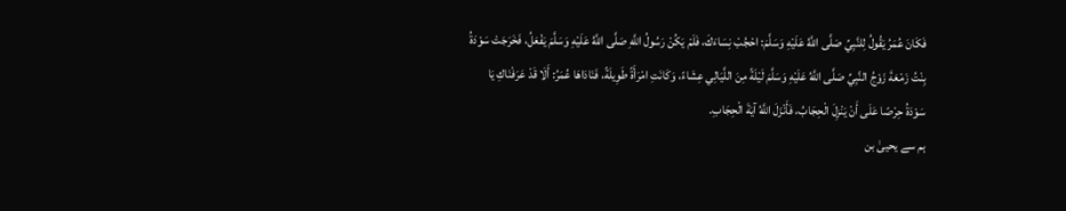فَكَانَ عُمَرُ يَقُولُ لِلنَّبِيِّ صَلَّى اللَّهُ عَلَيْهِ وَسَلَّمَ: احْجُبْ نِسَاءَكَ، فَلَمْ يَكُنْ رَسُولُ اللَّهِ صَلَّى اللَّهُ عَلَيْهِ وَسَلَّمَ يَفْعَلُ، فَخَرَجَتْ سَوْدَةُ بِنْتُ زَمْعَةَ زَوْجُ النَّبِيِّ صَلَّى اللَّهُ عَلَيْهِ وَسَلَّمَ لَيْلَةً مِنَ اللَّيَالِي عِشَاءً، وَكَانَتِ امْرَأَةً طَوِيلَةً، فَنَادَاهَا عُمَرُ: أَلَا قَدْ عَرَفْنَاكِ يَا سَوْدَةُ حِرْصًا عَلَى أَنْ يَنْزِلَ الْحِجَابُ، فَأَنْزَلَ اللَّهُ آيَةَ الْحِجَابِ.
ہم سے یحییٰ بن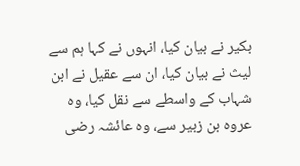بکیر نے بیان کیا، انہوں نے کہا ہم سے لیث نے بیان کیا، ان سے عقیل نے ابن شہاب کے واسطے سے نقل کیا، وہ عروہ بن زبیر سے، وہ عائشہ رضی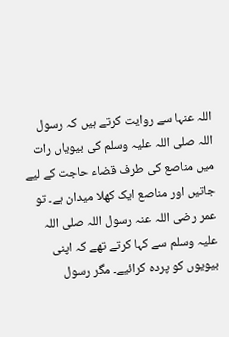اللہ عنہا سے روایت کرتے ہیں کہ رسول اللہ صلی اللہ علیہ وسلم کی بیویاں رات میں مناصع کی طرف قضاء حاجت کے لیے جاتیں اور مناصع ایک کھلا میدان ہے۔ تو عمر رضی اللہ عنہ رسول اللہ صلی اللہ علیہ وسلم سے کہا کرتے تھے کہ اپنی بیویوں کو پردہ کرائیے۔ مگر رسول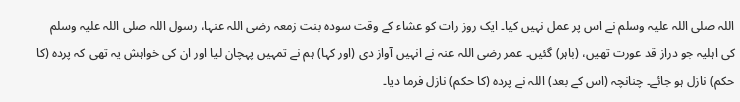اللہ صلی اللہ علیہ وسلم نے اس پر عمل نہیں کیا۔ ایک روز رات کو عشاء کے وقت سودہ بنت زمعہ رضی اللہ عنہا، رسول اللہ صلی اللہ علیہ وسلم کی اہلیہ جو دراز قد عورت تھیں، (باہر) گئیں۔ عمر رضی اللہ عنہ نے انہیں آواز دی (اور کہا) ہم نے تمہیں پہچان لیا اور ان کی خواہش یہ تھی کہ پردہ (کا حکم) نازل ہو جائے۔ چنانچہ (اس کے بعد) اللہ نے پردہ (کا حکم) نازل فرما دیا۔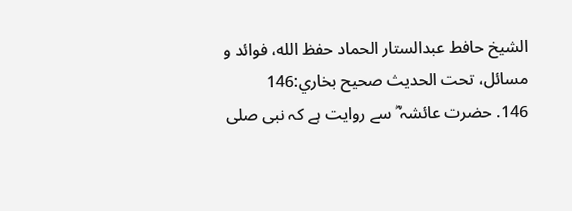الشيخ حافط عبدالستار الحماد حفظ الله، فوائد و مسائل، تحت الحديث صحيح بخاري:146
146. حضرت عائشہ ؓ سے روایت ہے کہ نبی صلى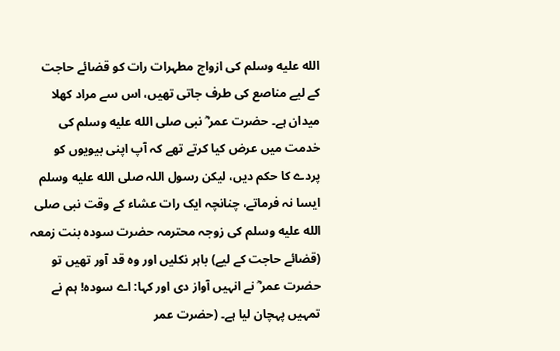الله عليه وسلم کی ازواج مطہرات رات کو قضائے حاجت کے لیے مناصع کی طرف جاتی تھیں، اس سے مراد کھلا میدان ہے۔ حضرت عمر ؓ نبی صلى الله عليه وسلم کی خدمت میں عرض کیا کرتے تھے کہ آپ اپنی بیویوں کو پردے کا حکم دیں، لیکن رسول اللہ صلى الله عليه وسلم ایسا نہ فرماتے، چنانچہ ایک رات عشاء کے وقت نبی صلى الله عليه وسلم کی زوجہ محترمہ حضرت سودہ بنت زمعہ (قضائے حاجت کے لیے) باہر نکلیں اور وہ قد آور تھیں تو حضرت عمر ؓ نے انہیں آواز دی اور کہا: اے سودہ! ہم نے تمہیں پہچان لیا ہے۔ (حضرت عمر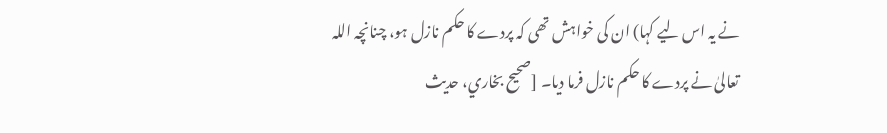نے یہ اس لیے کہا) ان کی خواہش تھی کہ پردے کا حکم نازل ہو، چنانچہ اللہ تعالیٰ نے پردے کا حکم نازل فرما دیا۔ [صحيح بخاري، حديث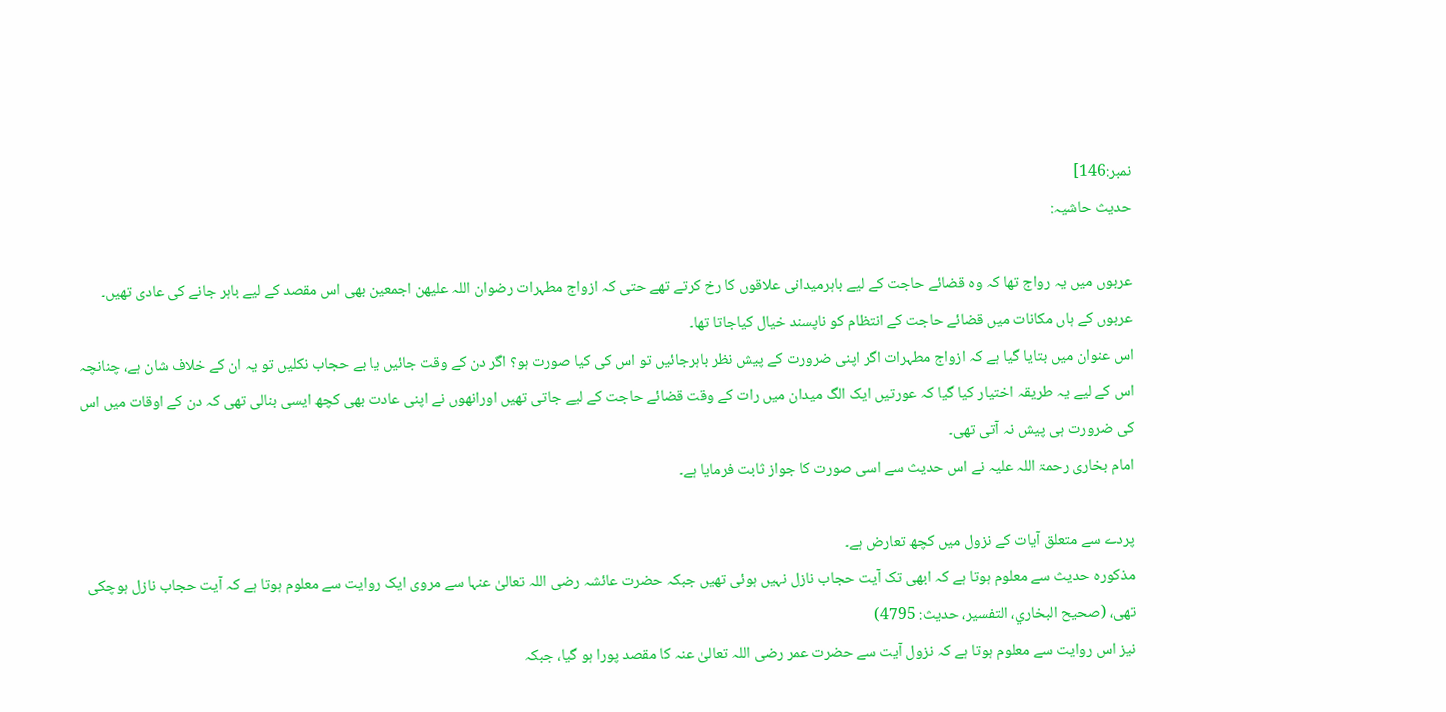نمبر:146]
حدیث حاشیہ:

عربوں میں یہ رواج تھا کہ وہ قضائے حاجت کے لیے باہرمیدانی علاقوں کا رخ کرتے تھے حتی کہ ازواج مطہرات رضوان اللہ علیهن اجمعین بھی اس مقصد کے لیے باہر جانے کی عادی تھیں۔
عربوں کے ہاں مکانات میں قضائے حاجت کے انتظام کو ناپسند خیال کیاجاتا تھا۔
اس عنوان میں بتایا گیا ہے کہ ازواج مطہرات اگر اپنی ضرورت کے پیش نظر باہرجائیں تو اس کی کیا صورت ہو؟ اگر دن کے وقت جائیں یا بے حجاب نکلیں تو یہ ان کے خلاف شان ہے، چنانچہ اس کے لیے یہ طریقہ اختیار کیا گیا کہ عورتیں ایک الگ میدان میں رات کے وقت قضائے حاجت کے لیے جاتی تھیں اورانھوں نے اپنی عادت بھی کچھ ایسی بنالی تھی کہ دن کے اوقات میں اس کی ضرورت ہی پیش نہ آتی تھی۔
امام بخاری رحمۃ اللہ علیہ نے اس حدیث سے اسی صورت کا جواز ثابت فرمایا ہے۔

پردے سے متعلق آیات کے نزول میں کچھ تعارض ہے۔
مذکورہ حدیث سے معلوم ہوتا ہے کہ ابھی تک آیت حجاب نازل نہیں ہوئی تھیں جبکہ حضرت عائشہ رضی اللہ تعالیٰ عنہا سے مروی ایک روایت سے معلوم ہوتا ہے کہ آیت حجاب نازل ہوچکی تھی، (صحیح البخاري، التفسیر، حدیث: 4795)
نیز اس روایت سے معلوم ہوتا ہے کہ نزول آیت سے حضرت عمر رضی اللہ تعالیٰ عنہ کا مقصد پورا ہو گیا، جبکہ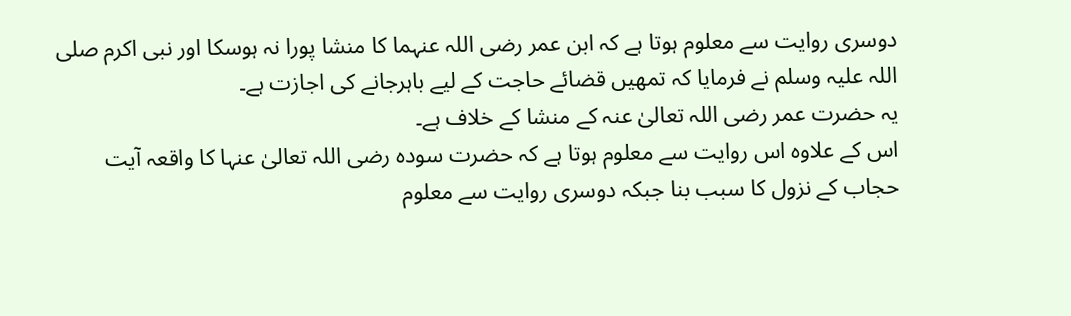دوسری روایت سے معلوم ہوتا ہے کہ ابن عمر رضی اللہ عنہما کا منشا پورا نہ ہوسکا اور نبی اکرم صلی اللہ علیہ وسلم نے فرمایا کہ تمھیں قضائے حاجت کے لیے باہرجانے کی اجازت ہے۔
یہ حضرت عمر رضی اللہ تعالیٰ عنہ کے منشا کے خلاف ہے۔
اس کے علاوہ اس روایت سے معلوم ہوتا ہے کہ حضرت سودہ رضی اللہ تعالیٰ عنہا کا واقعہ آیت حجاب کے نزول کا سبب بنا جبکہ دوسری روایت سے معلوم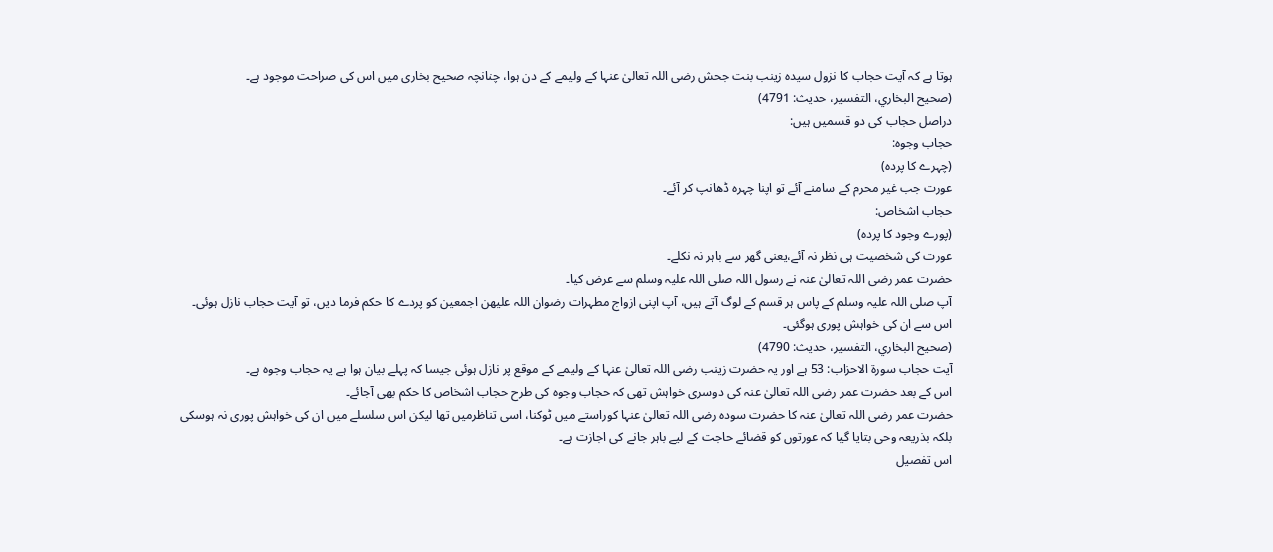ہوتا ہے کہ آیت حجاب کا نزول سیدہ زینب بنت جحش رضی اللہ تعالیٰ عنہا کے ولیمے کے دن ہوا، چنانچہ صحیح بخاری میں اس کی صراحت موجود ہے۔
(صحیح البخاري، التفسیر، حدیث: 4791)
دراصل حجاب کی دو قسمیں ہیں:
حجاب وجوہ:
(چہرے کا پردہ)
عورت جب غیر محرم کے سامنے آئے تو اپنا چہرہ ڈھانپ کر آئے۔
حجاب اشخاص:
(پورے وجود کا پردہ)
عورت کی شخصیت ہی نظر نہ آئے،یعنی گھر سے باہر نہ نکلے۔
حضرت عمر رضی اللہ تعالیٰ عنہ نے رسول اللہ صلی اللہ علیہ وسلم سے عرض کیا۔
آپ صلی اللہ علیہ وسلم کے پاس ہر قسم کے لوگ آتے ہیں، آپ اپنی ازواج مطہرات رضوان اللہ عليهن اجمعین کو پردے کا حکم فرما دیں، تو آیت حجاب نازل ہوئی۔
اس سے ان کی خواہش پوری ہوگئی۔
(صحیح البخاري، التفسیر، حدیث: 4790)
آیت حجاب سورۃ الاحزاب: 53 ہے اور یہ حضرت زینب رضی اللہ تعالیٰ عنہا کے ولیمے کے موقع پر نازل ہوئی جیسا کہ پہلے بیان ہوا ہے یہ حجاب وجوہ ہے۔
اس کے بعد حضرت عمر رضی اللہ تعالیٰ عنہ کی دوسری خواہش تھی کہ حجاب وجوہ کی طرح حجاب اشخاص کا حکم بھی آجائے۔
حضرت عمر رضی اللہ تعالیٰ عنہ کا حضرت سودہ رضی اللہ تعالیٰ عنہا کوراستے میں ٹوکنا، اسی تناظرمیں تھا لیکن اس سلسلے میں ان کی خواہش پوری نہ ہوسکی بلکہ بذریعہ وحی بتایا گیا کہ عورتوں کو قضائے حاجت کے لیے باہر جانے کی اجازت ہے۔
اس تفصیل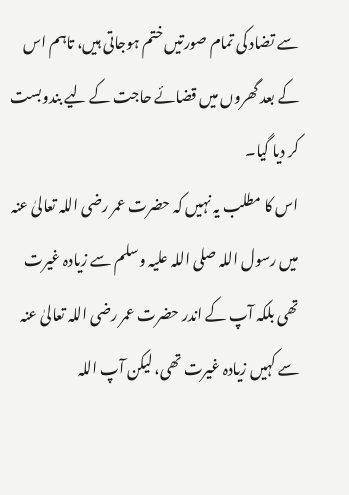سے تضاد کی تمام صورتیں ختم ہوجاتی ہیں، تاہم اس کے بعد گھروں میں قضائے حاجت کے لیے بندوبست کر دیا گیا۔
اس کا مطلب یہ نہیں کہ حضرت عمر رضی اللہ تعالیٰ عنہ میں رسول اللہ صلی اللہ علیہ وسلم سے زیادہ غیرت تھی بلکہ آپ کے اندر حضرت عمر رضی اللہ تعالیٰ عنہ سے کہیں زیادہ غیرت تھی، لیکن آپ اللہ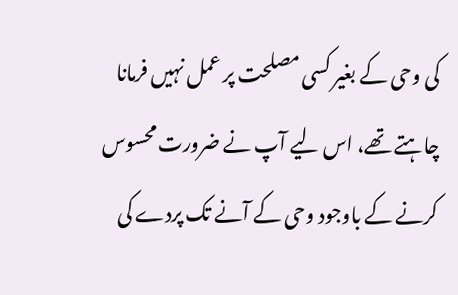کی وحی کے بغیر کسی مصلحت پر عمل نہیں فرمانا چاہتے تھے، اس لیے آپ نے ضرورت محسوس کرنے کے باوجود وحی کے آنے تک پردے کی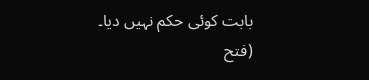بابت کوئی حکم نہیں دیا۔
(فتح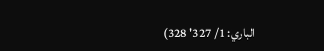الباري: 1/ 327' 328)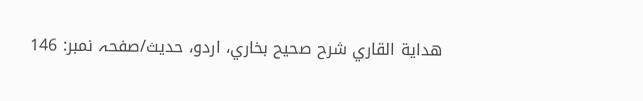هداية القاري شرح صحيح بخاري، اردو، حدیث/صفحہ نمبر: 146